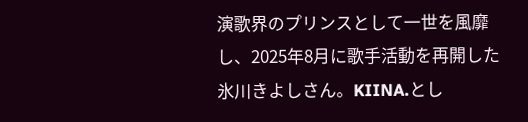演歌界のプリンスとして一世を風靡し、2025年8月に歌手活動を再開した氷川きよしさん。KIINA.とし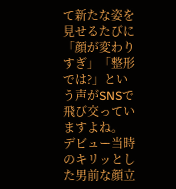て新たな姿を見せるたびに「顔が変わりすぎ」「整形では?」という声がSNSで飛び交っていますよね。
デビュー当時のキリッとした男前な顔立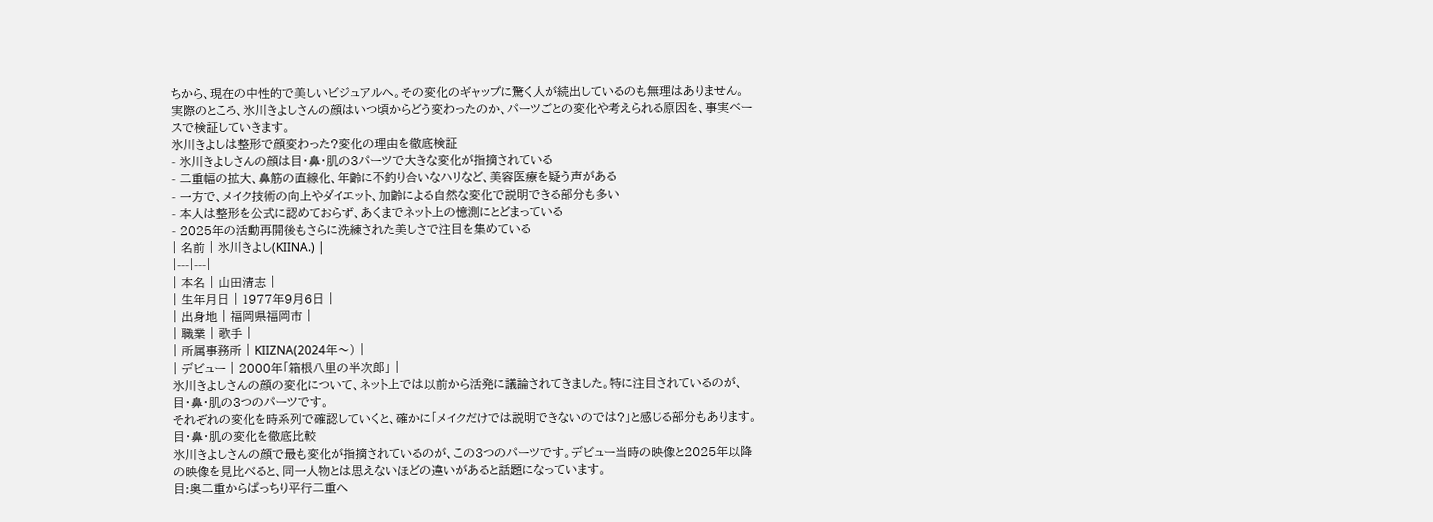ちから、現在の中性的で美しいビジュアルへ。その変化のギャップに驚く人が続出しているのも無理はありません。
実際のところ、氷川きよしさんの顔はいつ頃からどう変わったのか、パーツごとの変化や考えられる原因を、事実ベースで検証していきます。
氷川きよしは整形で顔変わった?変化の理由を徹底検証
- 氷川きよしさんの顔は目・鼻・肌の3パーツで大きな変化が指摘されている
- 二重幅の拡大、鼻筋の直線化、年齢に不釣り合いなハリなど、美容医療を疑う声がある
- 一方で、メイク技術の向上やダイエット、加齢による自然な変化で説明できる部分も多い
- 本人は整形を公式に認めておらず、あくまでネット上の憶測にとどまっている
- 2025年の活動再開後もさらに洗練された美しさで注目を集めている
| 名前 | 氷川きよし(KIINA.) |
|---|---|
| 本名 | 山田清志 |
| 生年月日 | 1977年9月6日 |
| 出身地 | 福岡県福岡市 |
| 職業 | 歌手 |
| 所属事務所 | KIIZNA(2024年〜) |
| デビュー | 2000年「箱根八里の半次郎」 |
氷川きよしさんの顔の変化について、ネット上では以前から活発に議論されてきました。特に注目されているのが、目・鼻・肌の3つのパーツです。
それぞれの変化を時系列で確認していくと、確かに「メイクだけでは説明できないのでは?」と感じる部分もあります。
目・鼻・肌の変化を徹底比較
氷川きよしさんの顔で最も変化が指摘されているのが、この3つのパーツです。デビュー当時の映像と2025年以降の映像を見比べると、同一人物とは思えないほどの違いがあると話題になっています。
目:奥二重からぱっちり平行二重へ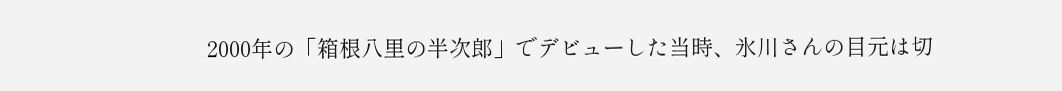2000年の「箱根八里の半次郎」でデビューした当時、氷川さんの目元は切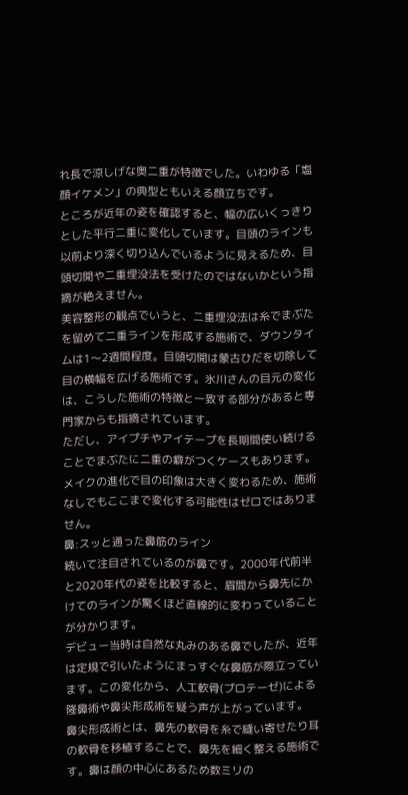れ長で涼しげな奥二重が特徴でした。いわゆる「塩顔イケメン」の典型ともいえる顔立ちです。
ところが近年の姿を確認すると、幅の広いくっきりとした平行二重に変化しています。目頭のラインも以前より深く切り込んでいるように見えるため、目頭切開や二重埋没法を受けたのではないかという指摘が絶えません。
美容整形の観点でいうと、二重埋没法は糸でまぶたを留めて二重ラインを形成する施術で、ダウンタイムは1〜2週間程度。目頭切開は蒙古ひだを切除して目の横幅を広げる施術です。氷川さんの目元の変化は、こうした施術の特徴と一致する部分があると専門家からも指摘されています。
ただし、アイプチやアイテープを長期間使い続けることでまぶたに二重の癖がつくケースもあります。メイクの進化で目の印象は大きく変わるため、施術なしでもここまで変化する可能性はゼロではありません。
鼻:スッと通った鼻筋のライン
続いて注目されているのが鼻です。2000年代前半と2020年代の姿を比較すると、眉間から鼻先にかけてのラインが驚くほど直線的に変わっていることが分かります。
デビュー当時は自然な丸みのある鼻でしたが、近年は定規で引いたようにまっすぐな鼻筋が際立っています。この変化から、人工軟骨(プロテーゼ)による隆鼻術や鼻尖形成術を疑う声が上がっています。
鼻尖形成術とは、鼻先の軟骨を糸で縫い寄せたり耳の軟骨を移植することで、鼻先を細く整える施術です。鼻は顔の中心にあるため数ミリの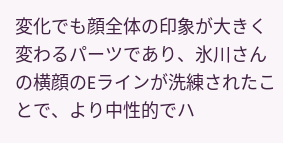変化でも顔全体の印象が大きく変わるパーツであり、氷川さんの横顔のEラインが洗練されたことで、より中性的でハ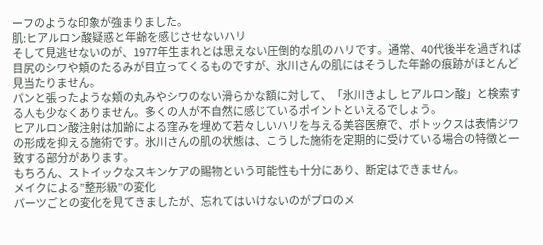ーフのような印象が強まりました。
肌:ヒアルロン酸疑惑と年齢を感じさせないハリ
そして見逃せないのが、1977年生まれとは思えない圧倒的な肌のハリです。通常、40代後半を過ぎれば目尻のシワや頬のたるみが目立ってくるものですが、氷川さんの肌にはそうした年齢の痕跡がほとんど見当たりません。
パンと張ったような頬の丸みやシワのない滑らかな額に対して、「氷川きよし ヒアルロン酸」と検索する人も少なくありません。多くの人が不自然に感じているポイントといえるでしょう。
ヒアルロン酸注射は加齢による窪みを埋めて若々しいハリを与える美容医療で、ボトックスは表情ジワの形成を抑える施術です。氷川さんの肌の状態は、こうした施術を定期的に受けている場合の特徴と一致する部分があります。
もちろん、ストイックなスキンケアの賜物という可能性も十分にあり、断定はできません。
メイクによる”整形級”の変化
パーツごとの変化を見てきましたが、忘れてはいけないのがプロのメ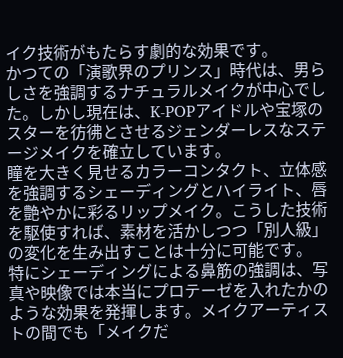イク技術がもたらす劇的な効果です。
かつての「演歌界のプリンス」時代は、男らしさを強調するナチュラルメイクが中心でした。しかし現在は、K-POPアイドルや宝塚のスターを彷彿とさせるジェンダーレスなステージメイクを確立しています。
瞳を大きく見せるカラーコンタクト、立体感を強調するシェーディングとハイライト、唇を艶やかに彩るリップメイク。こうした技術を駆使すれば、素材を活かしつつ「別人級」の変化を生み出すことは十分に可能です。
特にシェーディングによる鼻筋の強調は、写真や映像では本当にプロテーゼを入れたかのような効果を発揮します。メイクアーティストの間でも「メイクだ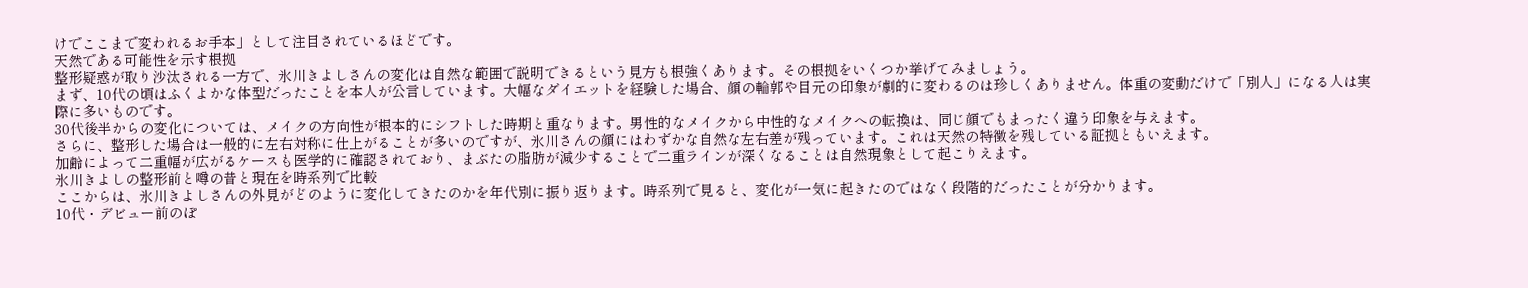けでここまで変われるお手本」として注目されているほどです。
天然である可能性を示す根拠
整形疑惑が取り沙汰される一方で、氷川きよしさんの変化は自然な範囲で説明できるという見方も根強くあります。その根拠をいくつか挙げてみましょう。
まず、10代の頃はふくよかな体型だったことを本人が公言しています。大幅なダイエットを経験した場合、顔の輪郭や目元の印象が劇的に変わるのは珍しくありません。体重の変動だけで「別人」になる人は実際に多いものです。
30代後半からの変化については、メイクの方向性が根本的にシフトした時期と重なります。男性的なメイクから中性的なメイクへの転換は、同じ顔でもまったく違う印象を与えます。
さらに、整形した場合は一般的に左右対称に仕上がることが多いのですが、氷川さんの顔にはわずかな自然な左右差が残っています。これは天然の特徴を残している証拠ともいえます。
加齢によって二重幅が広がるケースも医学的に確認されており、まぶたの脂肪が減少することで二重ラインが深くなることは自然現象として起こりえます。
氷川きよしの整形前と噂の昔と現在を時系列で比較
ここからは、氷川きよしさんの外見がどのように変化してきたのかを年代別に振り返ります。時系列で見ると、変化が一気に起きたのではなく段階的だったことが分かります。
10代・デビュー前のぽ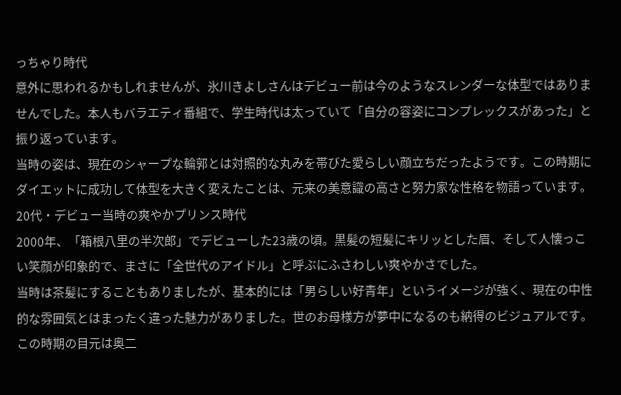っちゃり時代
意外に思われるかもしれませんが、氷川きよしさんはデビュー前は今のようなスレンダーな体型ではありませんでした。本人もバラエティ番組で、学生時代は太っていて「自分の容姿にコンプレックスがあった」と振り返っています。
当時の姿は、現在のシャープな輪郭とは対照的な丸みを帯びた愛らしい顔立ちだったようです。この時期にダイエットに成功して体型を大きく変えたことは、元来の美意識の高さと努力家な性格を物語っています。
20代・デビュー当時の爽やかプリンス時代
2000年、「箱根八里の半次郎」でデビューした23歳の頃。黒髪の短髪にキリッとした眉、そして人懐っこい笑顔が印象的で、まさに「全世代のアイドル」と呼ぶにふさわしい爽やかさでした。
当時は茶髪にすることもありましたが、基本的には「男らしい好青年」というイメージが強く、現在の中性的な雰囲気とはまったく違った魅力がありました。世のお母様方が夢中になるのも納得のビジュアルです。
この時期の目元は奥二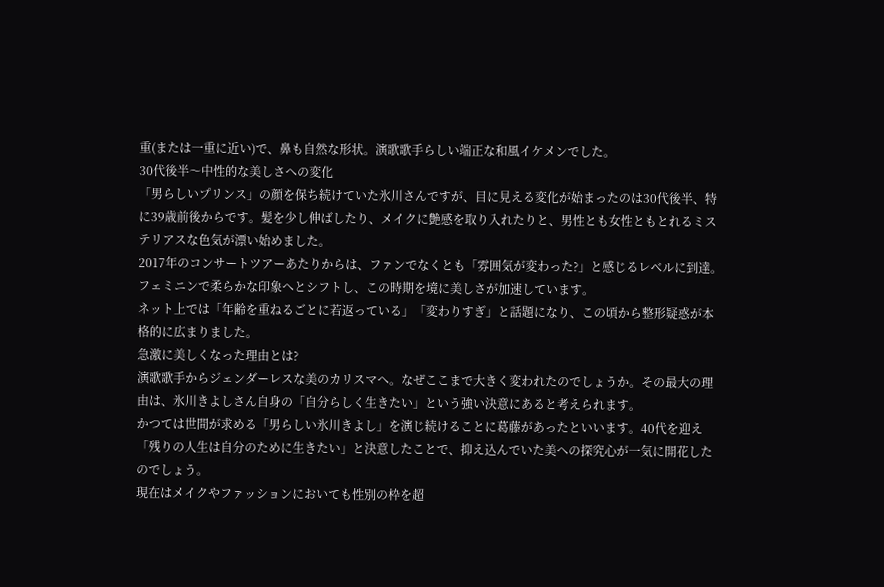重(または一重に近い)で、鼻も自然な形状。演歌歌手らしい端正な和風イケメンでした。
30代後半〜中性的な美しさへの変化
「男らしいプリンス」の顔を保ち続けていた氷川さんですが、目に見える変化が始まったのは30代後半、特に39歳前後からです。髪を少し伸ばしたり、メイクに艶感を取り入れたりと、男性とも女性ともとれるミステリアスな色気が漂い始めました。
2017年のコンサートツアーあたりからは、ファンでなくとも「雰囲気が変わった?」と感じるレベルに到達。フェミニンで柔らかな印象へとシフトし、この時期を境に美しさが加速しています。
ネット上では「年齢を重ねるごとに若返っている」「変わりすぎ」と話題になり、この頃から整形疑惑が本格的に広まりました。
急激に美しくなった理由とは?
演歌歌手からジェンダーレスな美のカリスマへ。なぜここまで大きく変われたのでしょうか。その最大の理由は、氷川きよしさん自身の「自分らしく生きたい」という強い決意にあると考えられます。
かつては世間が求める「男らしい氷川きよし」を演じ続けることに葛藤があったといいます。40代を迎え「残りの人生は自分のために生きたい」と決意したことで、抑え込んでいた美への探究心が一気に開花したのでしょう。
現在はメイクやファッションにおいても性別の枠を超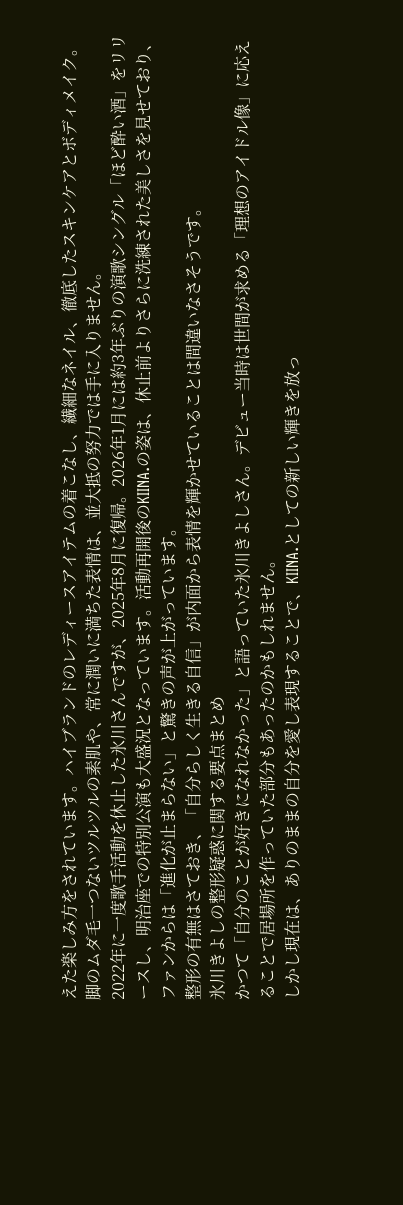えた楽しみ方をされています。ハイブランドのレディースアイテムの着こなし、繊細なネイル、徹底したスキンケアとボディメイク。脚のムダ毛一つないツルツルの素肌や、常に潤いに満ちた表情は、並大抵の努力では手に入りません。
2022年に一度歌手活動を休止した氷川さんですが、2025年8月に復帰。2026年1月には約3年ぶりの演歌シングル「ほど酔い酒」をリリースし、明治座での特別公演も大盛況となっています。活動再開後のKIINA.の姿は、休止前よりさらに洗練された美しさを見せており、ファンからは「進化が止まらない」と驚きの声が上がっています。
整形の有無はさておき、「自分らしく生きる自信」が内面から表情を輝かせていることは間違いなさそうです。
氷川きよしの整形疑惑に関する要点まとめ
かつて「自分のことが好きになれなかった」と語っていた氷川きよしさん。デビュー当時は世間が求める「理想のアイドル像」に応えることで居場所を作っていた部分もあったのかもしれません。
しかし現在は、ありのままの自分を愛し表現することで、KIINA.としての新しい輝きを放っ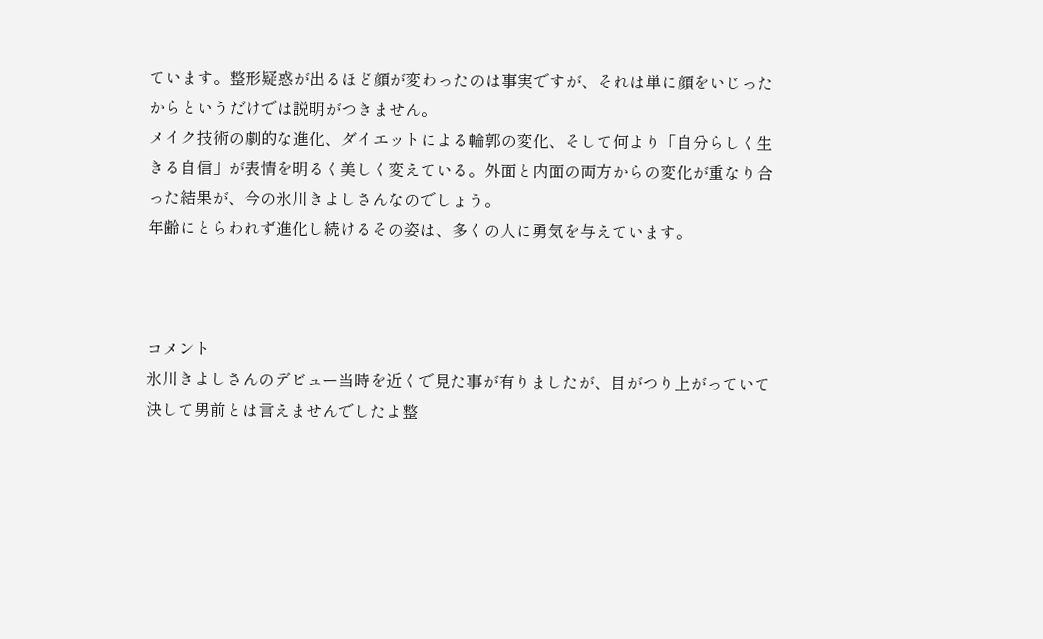ています。整形疑惑が出るほど顔が変わったのは事実ですが、それは単に顔をいじったからというだけでは説明がつきません。
メイク技術の劇的な進化、ダイエットによる輪郭の変化、そして何より「自分らしく生きる自信」が表情を明るく美しく変えている。外面と内面の両方からの変化が重なり合った結果が、今の氷川きよしさんなのでしょう。
年齢にとらわれず進化し続けるその姿は、多くの人に勇気を与えています。



コメント
氷川きよしさんのデビュー当時を近くで見た事が有りましたが、目がつり上がっていて決して男前とは言えませんでしたよ整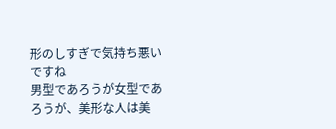形のしすぎで気持ち悪いですね
男型であろうが女型であろうが、美形な人は美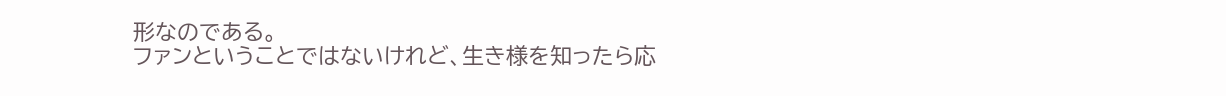形なのである。
ファンということではないけれど、生き様を知ったら応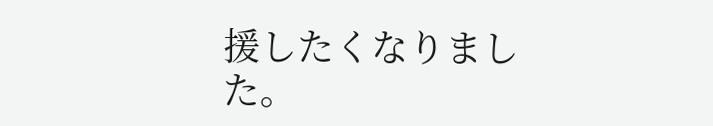援したくなりました。